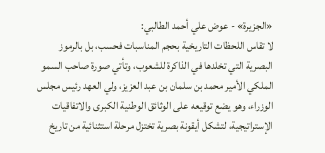«الجزيرة» - عوض علي أحمد الطالبي:
لا تقاس اللحظات التاريخية بحجم المناسبات فحسب، بل بالرموز البصرية التي تخلدها في الذاكرة للشعوب، وتأتي صورة صاحب السمو الملكي الأمير محمد بن سلمان بن عبد العزيز، ولي العهد رئيس مجلس الوزراء، وهو يضع توقيعه على الوثائق الوطنية الكبرى والاتفاقيات الإستراتيجية، لتشكل أيقونة بصرية تختزل مرحلة استثنائية من تاريخ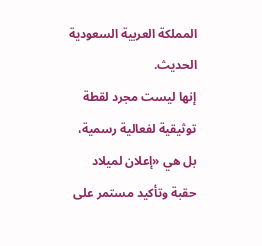المملكة العربية السعودية الحديث.
إنها ليست مجرد لقطة توثيقية لفعالية رسمية، بل هي «إعلان لميلاد حقبة وتأكيد مستمر على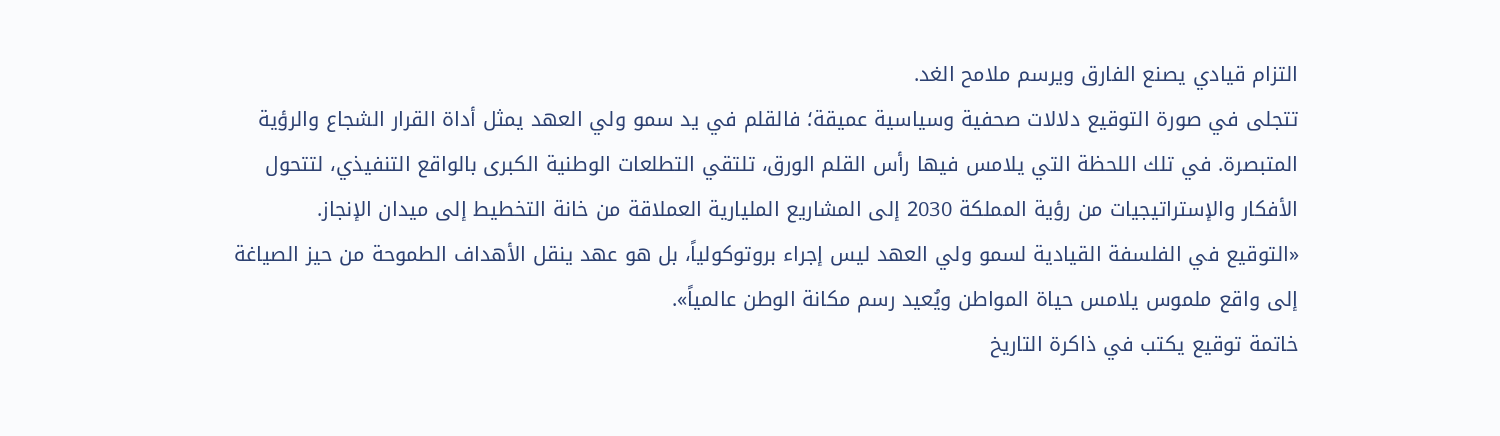التزام قيادي يصنع الفارق ويرسم ملامح الغد.
تتجلى في صورة التوقيع دلالات صحفية وسياسية عميقة؛ فالقلم في يد سمو ولي العهد يمثل أداة القرار الشجاع والرؤية المتبصرة. في تلك اللحظة التي يلامس فيها رأس القلم الورق، تلتقي التطلعات الوطنية الكبرى بالواقع التنفيذي، لتتحول الأفكار والإستراتيجيات من رؤية المملكة 2030 إلى المشاريع المليارية العملاقة من خانة التخطيط إلى ميدان الإنجاز.
«التوقيع في الفلسفة القيادية لسمو ولي العهد ليس إجراء بروتوكولياً، بل هو عهد ينقل الأهداف الطموحة من حيز الصياغة إلى واقع ملموس يلامس حياة المواطن ويُعيد رسم مكانة الوطن عالمياً».
خاتمة توقيع يكتب في ذاكرة التاريخ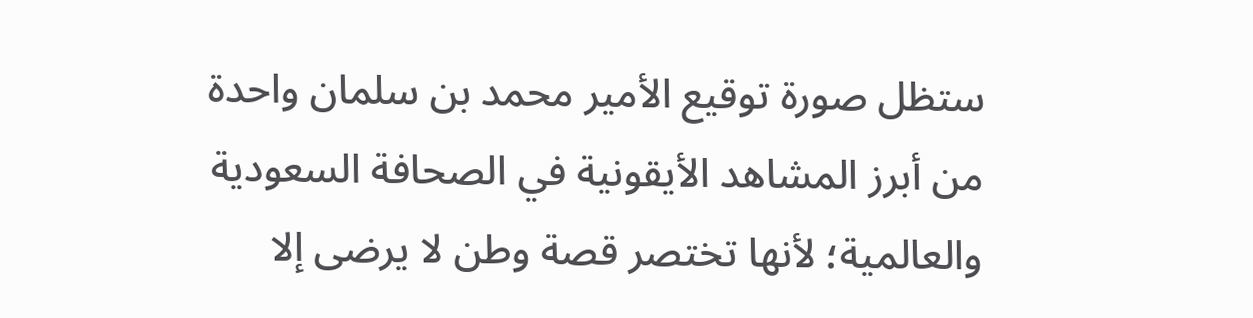ستظل صورة توقيع الأمير محمد بن سلمان واحدة من أبرز المشاهد الأيقونية في الصحافة السعودية والعالمية؛ لأنها تختصر قصة وطن لا يرضى إلا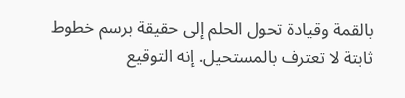بالقمة وقيادة تحول الحلم إلى حقيقة برسم خطوط ثابتة لا تعترف بالمستحيل. إنه التوقيع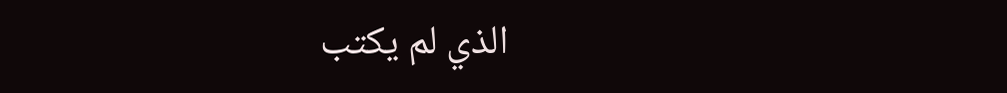الذي لم يكتب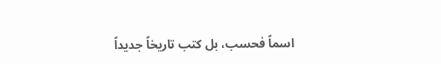اسماً فحسب، بل كتب تاريخاً جديداً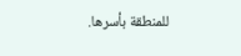للمنطقة بأسرها.